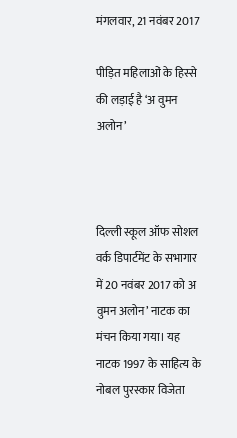मंगलवार, 21 नवंबर 2017

पीड़ित महिलाओं के हिस्से की लड़ाई है ‘अ वुमन अलोन’



दिल्ली स्कूल ऑफ सोशल वर्क डिपार्टमेंट के सभागार में 20 नवंबर 2017 को अ वुमन अलोन’ नाटक का मंचन किया गया। यह नाटक 1997 के साहित्य के नोबल पुरस्कार विजेता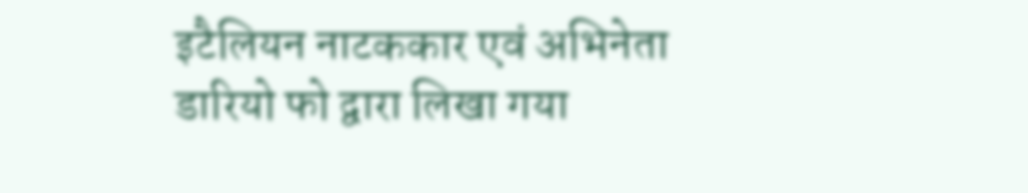इटैलियन नाटककार एवं अभिनेता डारियो फो द्वारा लिखा गया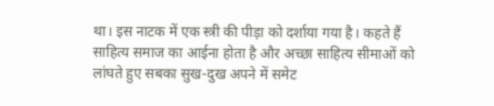था। इस नाटक में एक स्त्री की पीड़ा को दर्शाया गया है। कहते हैं साहित्य समाज का आईना होता है और अच्छा साहित्य सीमाओं को लांघते हुए सबका सुख-दुख अपने में समेट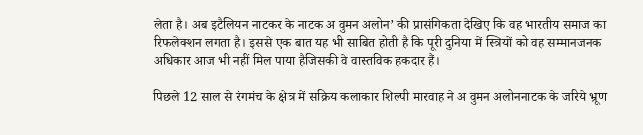लेता है। अब इटैलियन नाटकर के नाटक अ वुमन अलोन’ की प्रासंगिकता देखिए कि वह भारतीय समाज का रिफलेक्शन लगता है। इससे एक बात यह भी साबित होती है कि पूरी दुनिया में स्त्रियों को वह सम्मानजनक अधिकार आज भी नहीं मिल पाया हैजिसकी वे वास्तविक हकदार हैं।

पिछले 12 साल से रंगमंच के क्षेत्र में सक्रिय कलाकार शिल्पी मारवाह ने अ वुमन अलोननाटक के जरिये भ्रूण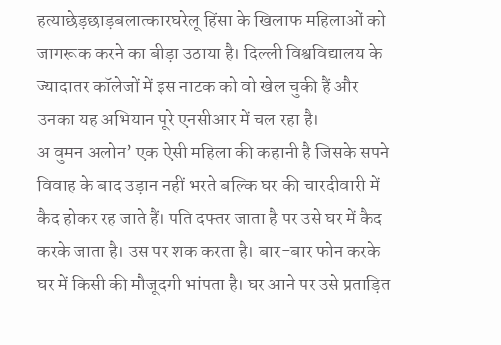हत्याछेड़छाड़बलात्कारघरेलू हिंसा के खिलाफ महिलाओं को जागरूक करने का बीड़ा उठाया है। दिल्ली विश्वविद्यालय के ज्यादातर कॉलेजों में इस नाटक को वो खेल चुकी हैं और उनका यह अभियान पूरे एनसीआर में चल रहा है।
अ वुमन अलोन’ एक ऐसी महिला की कहानी है जिसके सपने विवाह के बाद उड़ान नहीं भरते बल्कि घर की चारदीवारी में कैद होकर रह जाते हैं। पति दफ्तर जाता है पर उसे घर में कैद करके जाता है। उस पर शक करता है। बार-बार फोन करके घर में किसी की मौजूदगी भांपता है। घर आने पर उसे प्रताड़ित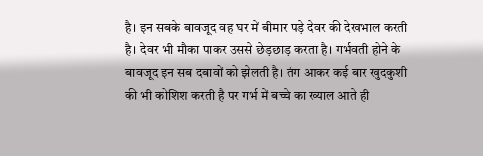है। इन सबके बावजूद वह घर में बीमार पड़े देवर की देखभाल करती है। देवर भी मौका पाकर उससे छेड़छाड़ करता है। गर्भवती होने के बावजूद इन सब दबावों को झेलती है। तंग आकर कई बार खुदकुशी की भी कोशिश करती है पर गर्भ में बच्चे का ख्याल आते ही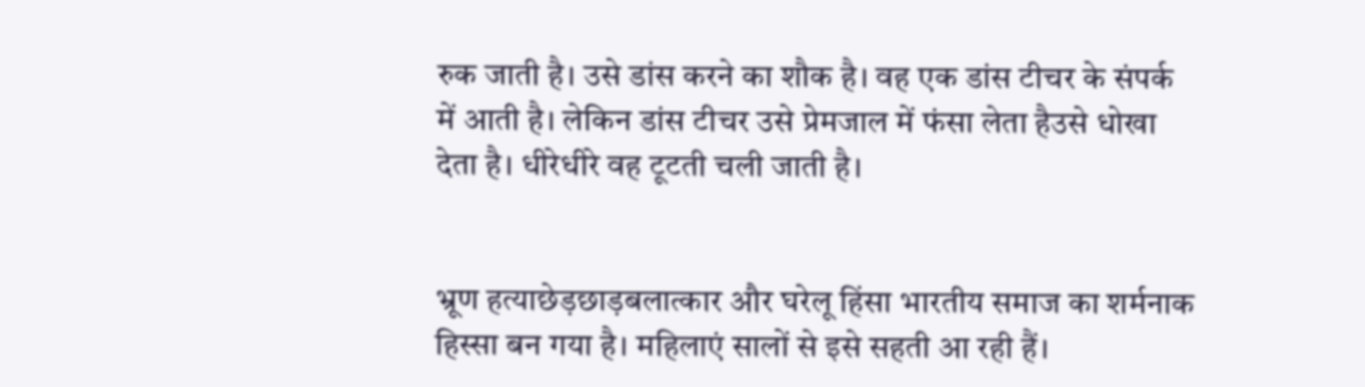रुक जाती है। उसे डांस करने का शौक है। वह एक डांस टीचर के संपर्क में आती है। लेकिन डांस टीचर उसे प्रेमजाल में फंसा लेता हैउसे धोखा देता है। धीरेधीरे वह टूटती चली जाती है।


भ्रूण हत्याछेड़छाड़बलात्कार और घरेलू हिंसा भारतीय समाज का शर्मनाक हिस्सा बन गया है। महिलाएं सालों से इसे सहती आ रही हैं।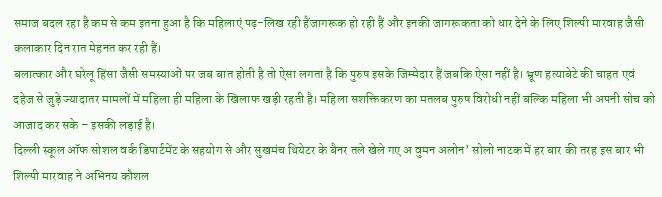समाज बदल रहा है कम से कम इतना हुआ है कि महिलाएं पढ़-लिख रही हैंजागरूक हो रही हैं और इनकी जागरूकता को धार देने के लिए शिल्पी मारवाह जैसी कलाकार दिन रात मेहनत कर रही हैं।
बलात्कार और घरेलू हिंसा जैसी समस्याओं पर जब बात होती है तो ऐसा लगता है कि पुरुष इसके जिम्मेदार हैं जबकि ऐसा नहीं है। भ्रूण हत्याबेटे की चाहत एवं दहेज से जुड़े ज्यादातर मामलों में महिला ही महिला के खिलाफ खड़ी रहती है। महिला सशक्तिकरण का मतलब पुरुष विरोधी नहीं बल्कि महिला भी अपनी सोच को आजाद कर सके – इसकी लड़ाई है।
दिल्ली स्कूल ऑफ सोशल वर्क डिपार्टमेंट के सहयोग से और सुखमंच थियेटर के बैनर तले खेले गए अ वुमन अलोन’ सोलो नाटक में हर बार की तरह इस बार भी शिल्पी मारवाह ने अभिनय कौशल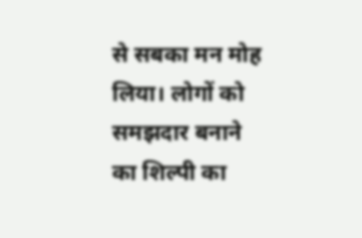से सबका मन मोह लिया। लोगों को समझदार बनाने का शिल्पी का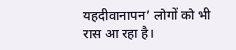यहदीवानापन’ लोगों को भी रास आ रहा है।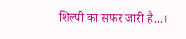शिल्पी का सफर जारी है...।